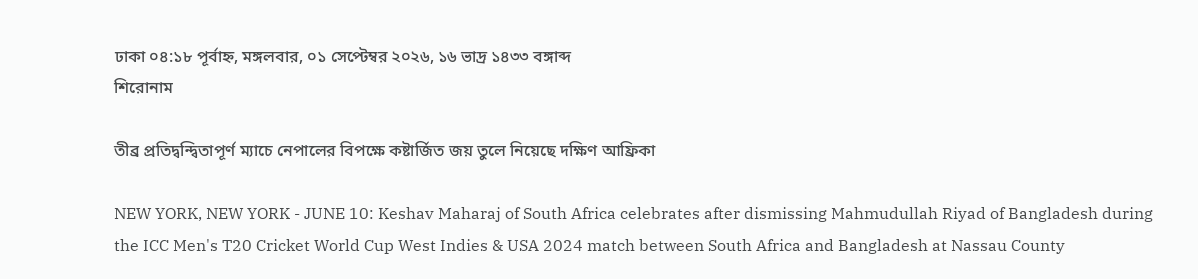ঢাকা ০৪:১৮ পূর্বাহ্ন, মঙ্গলবার, ০১ সেপ্টেম্বর ২০২৬, ১৬ ভাদ্র ১৪৩৩ বঙ্গাব্দ
শিরোনাম

তীব্র প্রতিদ্বন্দ্বিতাপূর্ণ ম্যাচে নেপালের বিপক্ষে কষ্টার্জিত জয় তুলে নিয়েছে দক্ষিণ আফ্রিকা

NEW YORK, NEW YORK - JUNE 10: Keshav Maharaj of South Africa celebrates after dismissing Mahmudullah Riyad of Bangladesh during the ICC Men's T20 Cricket World Cup West Indies & USA 2024 match between South Africa and Bangladesh at Nassau County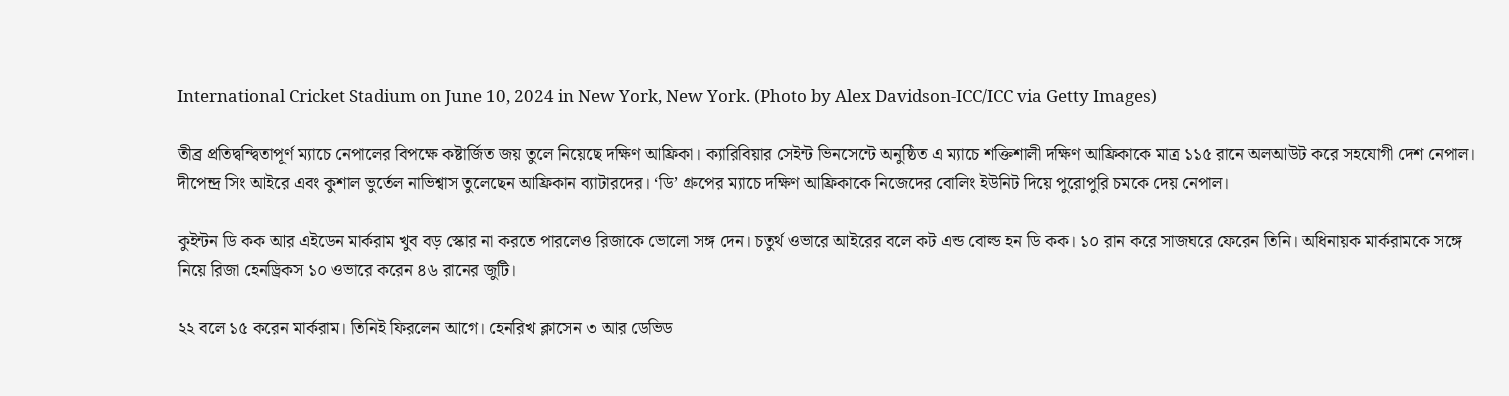International Cricket Stadium on June 10, 2024 in New York, New York. (Photo by Alex Davidson-ICC/ICC via Getty Images)

তীব্র প্রতিদ্বন্দ্বিতাপূর্ণ ম্যাচে নেপালের বিপক্ষে কষ্টার্জিত জয় তুলে নিয়েছে দক্ষিণ আফ্রিকা। ক্যারিবিয়ার সেইন্ট ভিনসেন্টে অনুষ্ঠিত এ ম্যাচে শক্তিশালী দক্ষিণ আফ্রিকাকে মাত্র ১১৫ রানে অলআউট করে সহযোগী দেশ নেপাল। দীপেন্দ্র সিং আইরে এবং কুশাল ভুর্তেল নাভিশ্বাস তুলেছেন আফ্রিকান ব্যাটারদের। ‘ডি’ গ্রুপের ম্যাচে দক্ষিণ আফ্রিকাকে নিজেদের বোলিং ইউনিট দিয়ে পুরোপুরি চমকে দেয় নেপাল।

কুইন্টন ডি কক আর এইডেন মার্করাম খুব বড় স্কোর না করতে পারলেও রিজাকে ভোলো সঙ্গ দেন। চতুর্থ ওভারে আইরের বলে কট এন্ড বোল্ড হন ডি কক। ১০ রান করে সাজঘরে ফেরেন তিনি। অধিনায়ক মার্করামকে সঙ্গে নিয়ে রিজা হেনড্রিকস ১০ ওভারে করেন ৪৬ রানের জুটি।

২২ বলে ১৫ করেন মার্করাম। তিনিই ফিরলেন আগে। হেনরিখ ক্লাসেন ৩ আর ডেভিড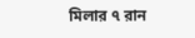মিলার ৭ রান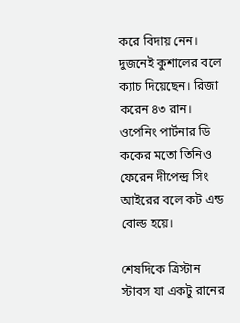করে বিদায় নেন। দুজনেই কুশালের বলে ক্যাচ দিয়েছেন। রিজা করেন ৪৩ রান। ওপেনিং পার্টনার ডি ককের মতো তিনিও ফেরেন দীপেন্দ্র সিং আইরের বলে কট এন্ড বোল্ড হয়ে।

শেষদিকে ত্রিস্টান স্টাবস যা একটু রানের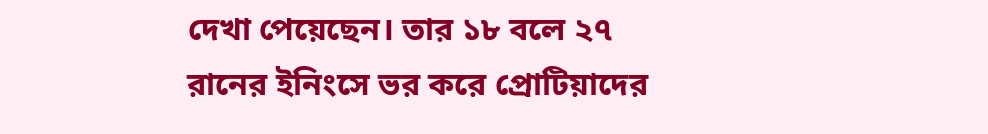দেখা পেয়েছেন। তার ১৮ বলে ২৭ রানের ইনিংসে ভর করে প্রোটিয়াদের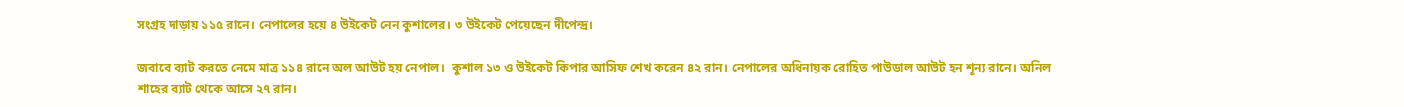সংগ্রহ দাড়ায় ১১৫ রানে। নেপালের হয়ে ৪ উইকেট নেন কুশালের। ৩ উইকেট পেয়েছেন দীপেন্দ্র।

জবাবে ব্যাট করতে নেমে মাত্র ১১৪ রানে অল আউট হয় নেপাল।  কুশাল ১৩ ও উইকেট কিপার আসিফ শেখ করেন ৪২ রান। নেপালের অধিনায়ক রোহিত পাউডাল আউট হন শূন্য রানে। অনিল শাহের ব্যাট থেকে আসে ২৭ রান।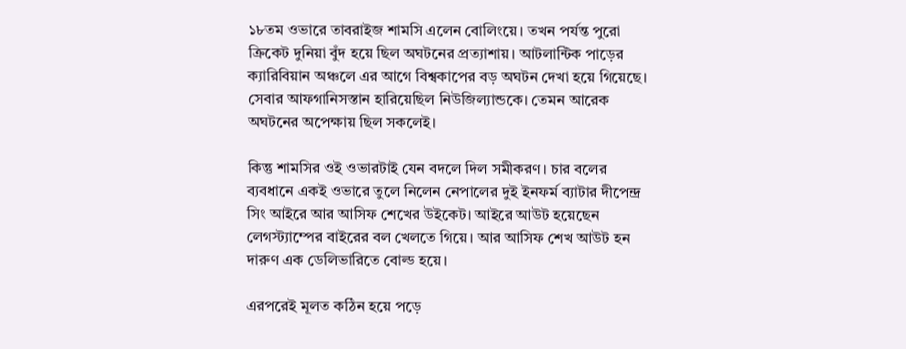১৮তম ওভারে তাবরাইজ শামসি এলেন বোলিংয়ে। তখন পর্যন্ত পুরো ক্রিকেট দুনিয়া বুঁদ হয়ে ছিল অঘটনের প্রত্যাশায়। আটলান্টিক পাড়ের ক্যারিবিয়ান অঞ্চলে এর আগে বিশ্বকাপের বড় অঘটন দেখা হয়ে গিয়েছে। সেবার আফগানিসস্তান হারিয়েছিল নিউজিল্যান্ডকে। তেমন আরেক অঘটনের অপেক্ষায় ছিল সকলেই।

কিন্তু শামসির ওই ওভারটাই যেন বদলে দিল সমীকরণ। চার বলের ব্যবধানে একই ওভারে তুলে নিলেন নেপালের দুই ইনফর্ম ব্যাটার দীপেন্দ্র সিং আইরে আর আসিফ শেখের উইকেট। আইরে আউট হয়েছেন লেগস্ট্যাম্পের বাইরের বল খেলতে গিয়ে। আর আসিফ শেখ আউট হন দারুণ এক ডেলিভারিতে বোল্ড হয়ে।

এরপরেই মূলত কঠিন হয়ে পড়ে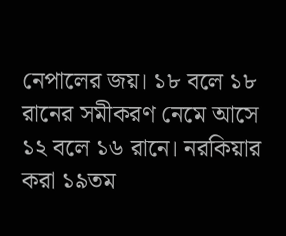নেপালের জয়। ১৮ বলে ১৮ রানের সমীকরণ নেমে আসে ১২ বলে ১৬ রানে। নরকিয়ার করা ১৯তম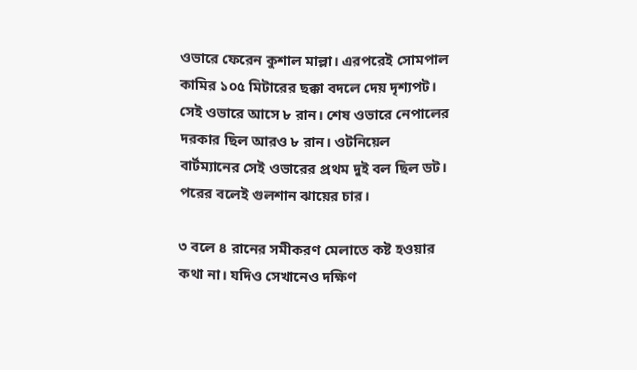ওভারে ফেরেন কুশাল মাল্লা। এরপরেই সোমপাল কামির ১০৫ মিটারের ছক্কা বদলে দেয় দৃশ্যপট। সেই ওভারে আসে ৮ রান। শেষ ওভারে নেপালের দরকার ছিল আরও ৮ রান। ওটনিয়েল বার্টম্যানের সেই ওভারের প্রথম দুই বল ছিল ডট। পরের বলেই গুলশান ঝায়ের চার।

৩ বলে ৪ রানের সমীকরণ মেলাতে কষ্ট হওয়ার কথা না। যদিও সেখানেও দক্ষিণ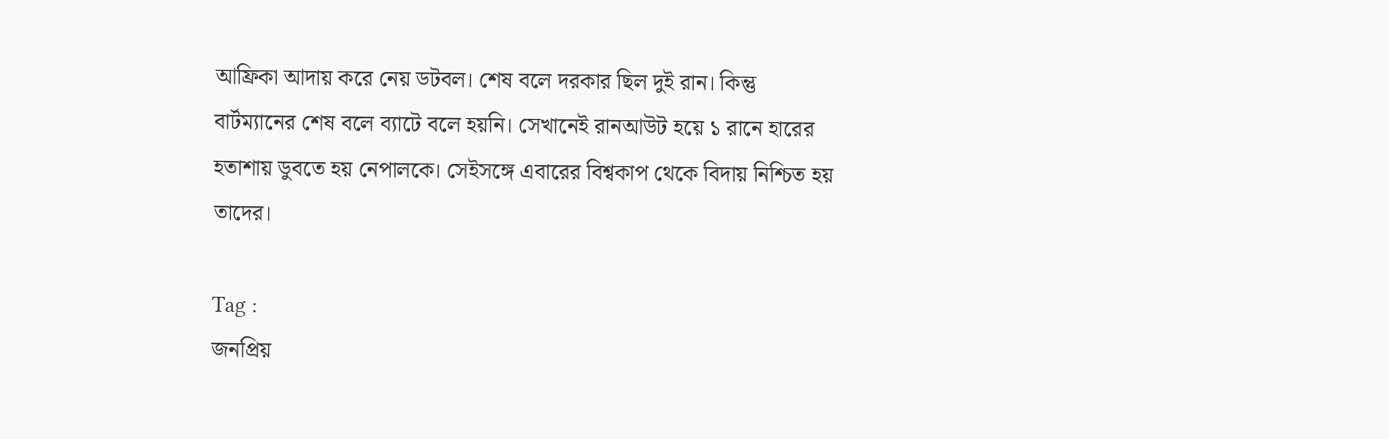আফ্রিকা আদায় করে নেয় ডটবল। শেষ বলে দরকার ছিল দুই রান। কিন্তু বার্টম্যানের শেষ বলে ব্যাটে বলে হয়নি। সেখানেই রানআউট হয়ে ১ রানে হারের হতাশায় ডুবতে হয় নেপালকে। সেইসঙ্গে এবারের বিশ্বকাপ থেকে বিদায় নিশ্চিত হয় তাদের।

Tag :
জনপ্রিয়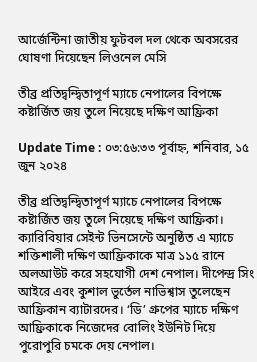আর্জেন্টিনা জাতীয় ফুটবল দল থেকে অবসরের ঘোষণা দিয়েছেন লিওনেল মেসি

তীব্র প্রতিদ্বন্দ্বিতাপূর্ণ ম্যাচে নেপালের বিপক্ষে কষ্টার্জিত জয় তুলে নিয়েছে দক্ষিণ আফ্রিকা

Update Time : ০৩:৫৬:৩৩ পূর্বাহ্ন, শনিবার, ১৫ জুন ২০২৪

তীব্র প্রতিদ্বন্দ্বিতাপূর্ণ ম্যাচে নেপালের বিপক্ষে কষ্টার্জিত জয় তুলে নিয়েছে দক্ষিণ আফ্রিকা। ক্যারিবিয়ার সেইন্ট ভিনসেন্টে অনুষ্ঠিত এ ম্যাচে শক্তিশালী দক্ষিণ আফ্রিকাকে মাত্র ১১৫ রানে অলআউট করে সহযোগী দেশ নেপাল। দীপেন্দ্র সিং আইরে এবং কুশাল ভুর্তেল নাভিশ্বাস তুলেছেন আফ্রিকান ব্যাটারদের। ‘ডি’ গ্রুপের ম্যাচে দক্ষিণ আফ্রিকাকে নিজেদের বোলিং ইউনিট দিয়ে পুরোপুরি চমকে দেয় নেপাল।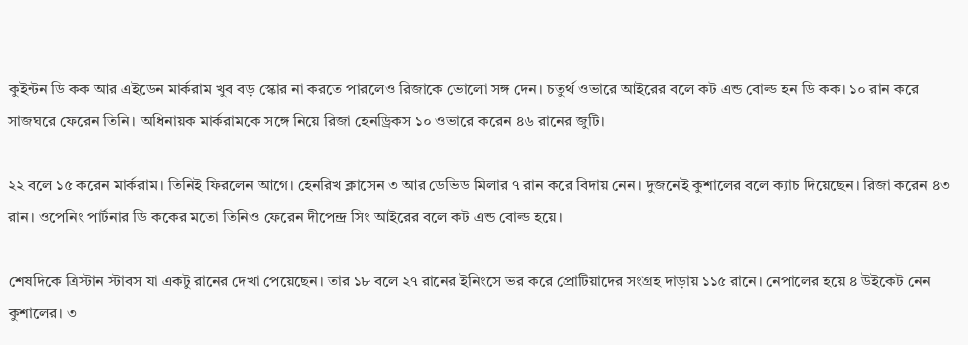কুইন্টন ডি কক আর এইডেন মার্করাম খুব বড় স্কোর না করতে পারলেও রিজাকে ভোলো সঙ্গ দেন। চতুর্থ ওভারে আইরের বলে কট এন্ড বোল্ড হন ডি কক। ১০ রান করে সাজঘরে ফেরেন তিনি। অধিনায়ক মার্করামকে সঙ্গে নিয়ে রিজা হেনড্রিকস ১০ ওভারে করেন ৪৬ রানের জুটি।

২২ বলে ১৫ করেন মার্করাম। তিনিই ফিরলেন আগে। হেনরিখ ক্লাসেন ৩ আর ডেভিড মিলার ৭ রান করে বিদায় নেন। দুজনেই কুশালের বলে ক্যাচ দিয়েছেন। রিজা করেন ৪৩ রান। ওপেনিং পার্টনার ডি ককের মতো তিনিও ফেরেন দীপেন্দ্র সিং আইরের বলে কট এন্ড বোল্ড হয়ে।

শেষদিকে ত্রিস্টান স্টাবস যা একটু রানের দেখা পেয়েছেন। তার ১৮ বলে ২৭ রানের ইনিংসে ভর করে প্রোটিয়াদের সংগ্রহ দাড়ায় ১১৫ রানে। নেপালের হয়ে ৪ উইকেট নেন কুশালের। ৩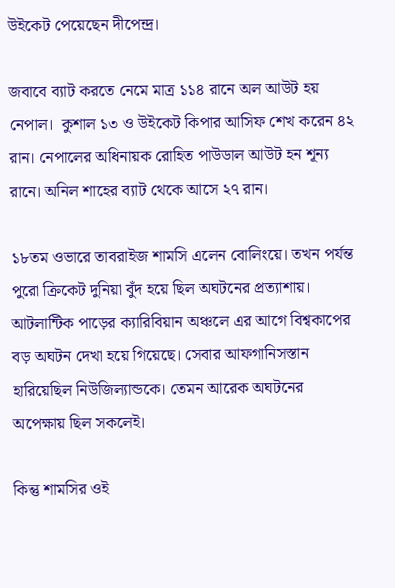উইকেট পেয়েছেন দীপেন্দ্র।

জবাবে ব্যাট করতে নেমে মাত্র ১১৪ রানে অল আউট হয় নেপাল।  কুশাল ১৩ ও উইকেট কিপার আসিফ শেখ করেন ৪২ রান। নেপালের অধিনায়ক রোহিত পাউডাল আউট হন শূন্য রানে। অনিল শাহের ব্যাট থেকে আসে ২৭ রান।

১৮তম ওভারে তাবরাইজ শামসি এলেন বোলিংয়ে। তখন পর্যন্ত পুরো ক্রিকেট দুনিয়া বুঁদ হয়ে ছিল অঘটনের প্রত্যাশায়। আটলান্টিক পাড়ের ক্যারিবিয়ান অঞ্চলে এর আগে বিশ্বকাপের বড় অঘটন দেখা হয়ে গিয়েছে। সেবার আফগানিসস্তান হারিয়েছিল নিউজিল্যান্ডকে। তেমন আরেক অঘটনের অপেক্ষায় ছিল সকলেই।

কিন্তু শামসির ওই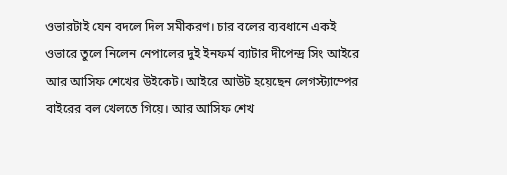ওভারটাই যেন বদলে দিল সমীকরণ। চার বলের ব্যবধানে একই ওভারে তুলে নিলেন নেপালের দুই ইনফর্ম ব্যাটার দীপেন্দ্র সিং আইরে আর আসিফ শেখের উইকেট। আইরে আউট হয়েছেন লেগস্ট্যাম্পের বাইরের বল খেলতে গিয়ে। আর আসিফ শেখ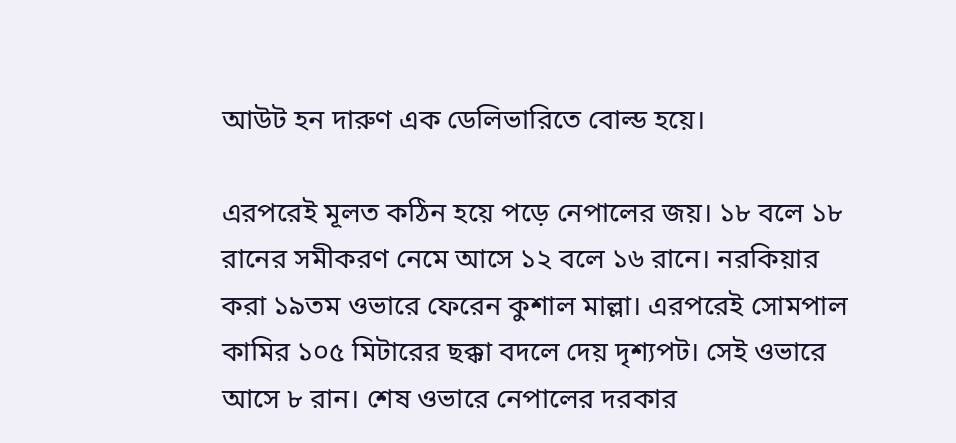আউট হন দারুণ এক ডেলিভারিতে বোল্ড হয়ে।

এরপরেই মূলত কঠিন হয়ে পড়ে নেপালের জয়। ১৮ বলে ১৮ রানের সমীকরণ নেমে আসে ১২ বলে ১৬ রানে। নরকিয়ার করা ১৯তম ওভারে ফেরেন কুশাল মাল্লা। এরপরেই সোমপাল কামির ১০৫ মিটারের ছক্কা বদলে দেয় দৃশ্যপট। সেই ওভারে আসে ৮ রান। শেষ ওভারে নেপালের দরকার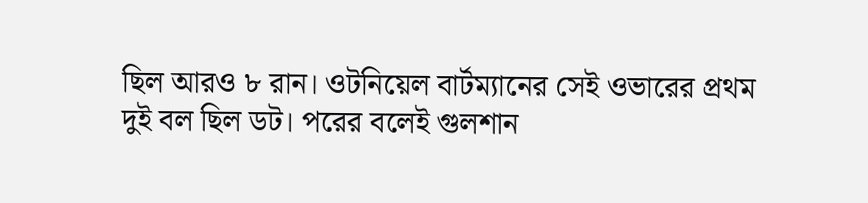ছিল আরও ৮ রান। ওটনিয়েল বার্টম্যানের সেই ওভারের প্রথম দুই বল ছিল ডট। পরের বলেই গুলশান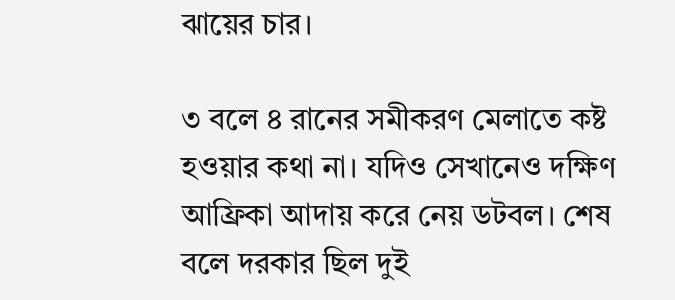ঝায়ের চার।

৩ বলে ৪ রানের সমীকরণ মেলাতে কষ্ট হওয়ার কথা না। যদিও সেখানেও দক্ষিণ আফ্রিকা আদায় করে নেয় ডটবল। শেষ বলে দরকার ছিল দুই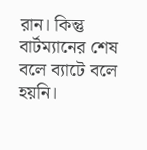রান। কিন্তু বার্টম্যানের শেষ বলে ব্যাটে বলে হয়নি।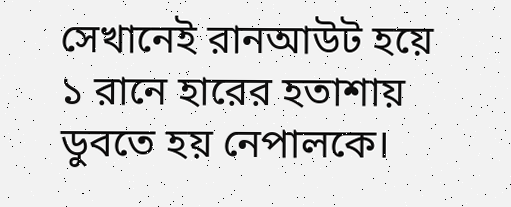সেখানেই রানআউট হয়ে ১ রানে হারের হতাশায় ডুবতে হয় নেপালকে।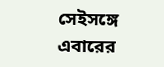সেইসঙ্গে এবারের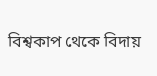বিশ্বকাপ থেকে বিদায়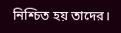নিশ্চিত হয় তাদের।